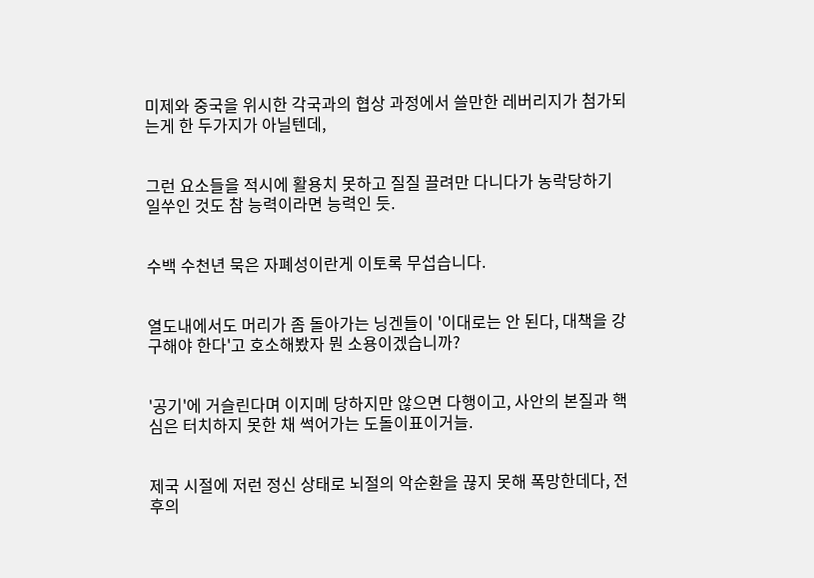미제와 중국을 위시한 각국과의 협상 과정에서 쓸만한 레버리지가 첨가되는게 한 두가지가 아닐텐데,


그런 요소들을 적시에 활용치 못하고 질질 끌려만 다니다가 농락당하기 일쑤인 것도 참 능력이라면 능력인 듯.


수백 수천년 묵은 자폐성이란게 이토록 무섭습니다.


열도내에서도 머리가 좀 돌아가는 닝겐들이 '이대로는 안 된다, 대책을 강구해야 한다'고 호소해봤자 뭔 소용이겠습니까?


'공기'에 거슬린다며 이지메 당하지만 않으면 다행이고, 사안의 본질과 핵심은 터치하지 못한 채 썩어가는 도돌이표이거늘.


제국 시절에 저런 정신 상태로 뇌절의 악순환을 끊지 못해 폭망한데다, 전후의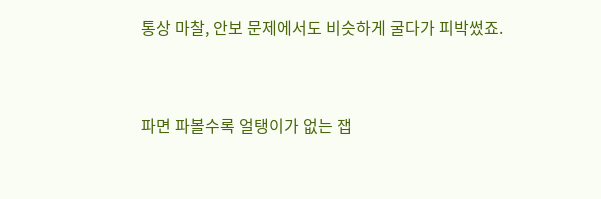통상 마찰, 안보 문제에서도 비슷하게 굴다가 피박썼죠.


파면 파볼수록 얼탱이가 없는 잽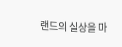랜드의 실상을 마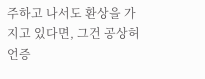주하고 나서도 환상을 가지고 있다면, 그건 공상허언증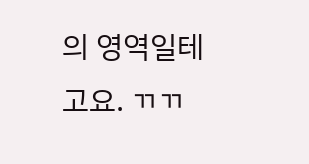의 영역일테고요. ㄲㄲ